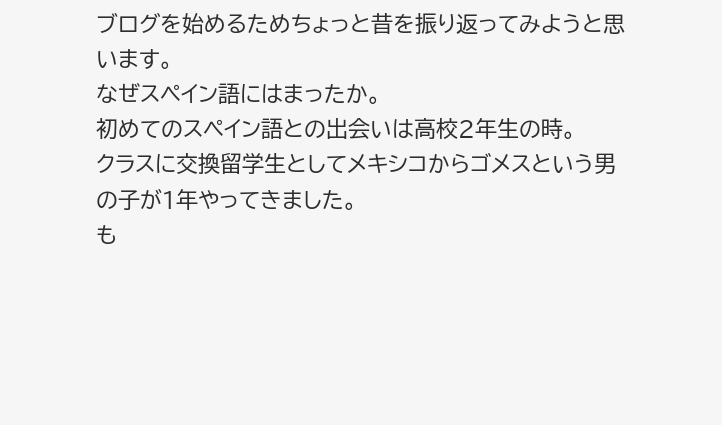ブログを始めるためちょっと昔を振り返ってみようと思います。
なぜスペイン語にはまったか。
初めてのスペイン語との出会いは高校2年生の時。
クラスに交換留学生としてメキシコからゴメスという男の子が1年やってきました。
も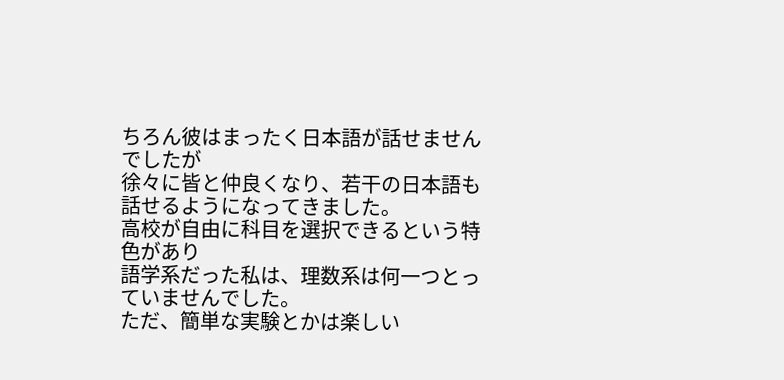ちろん彼はまったく日本語が話せませんでしたが
徐々に皆と仲良くなり、若干の日本語も話せるようになってきました。
高校が自由に科目を選択できるという特色があり
語学系だった私は、理数系は何一つとっていませんでした。
ただ、簡単な実験とかは楽しい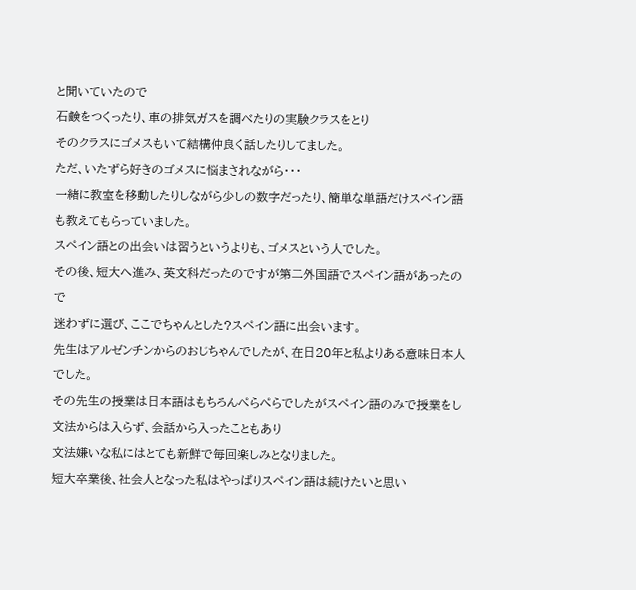と聞いていたので
石鹸をつくったり、車の排気ガスを調べたりの実験クラスをとり
そのクラスにゴメスもいて結構仲良く話したりしてました。
ただ、いたずら好きのゴメスに悩まされながら・・・
一緒に教室を移動したりしながら少しの数字だったり、簡単な単語だけスペイン語も教えてもらっていました。
スペイン語との出会いは習うというよりも、ゴメスという人でした。
その後、短大へ進み、英文科だったのですが第二外国語でスペイン語があったので
迷わずに選び、ここでちゃんとした?スペイン語に出会います。
先生はアルゼンチンからのおじちゃんでしたが、在日20年と私よりある意味日本人でした。
その先生の授業は日本語はもちろんぺらぺらでしたがスペイン語のみで授業をし
文法からは入らず、会話から入ったこともあり
文法嫌いな私にはとても新鮮で毎回楽しみとなりました。
短大卒業後、社会人となった私はやっぱりスペイン語は続けたいと思い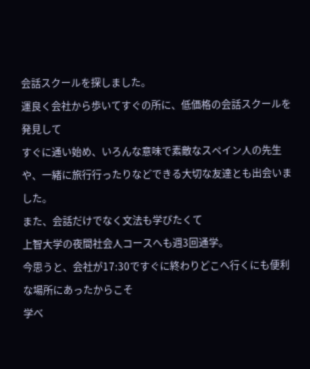会話スクールを探しました。
運良く会社から歩いてすぐの所に、低価格の会話スクールを発見して
すぐに通い始め、いろんな意味で素敵なスペイン人の先生や、一緒に旅行行ったりなどできる大切な友達とも出会いました。
また、会話だけでなく文法も学びたくて
上智大学の夜間社会人コースへも週3回通学。
今思うと、会社が17:30ですぐに終わりどこへ行くにも便利な場所にあったからこそ
学べ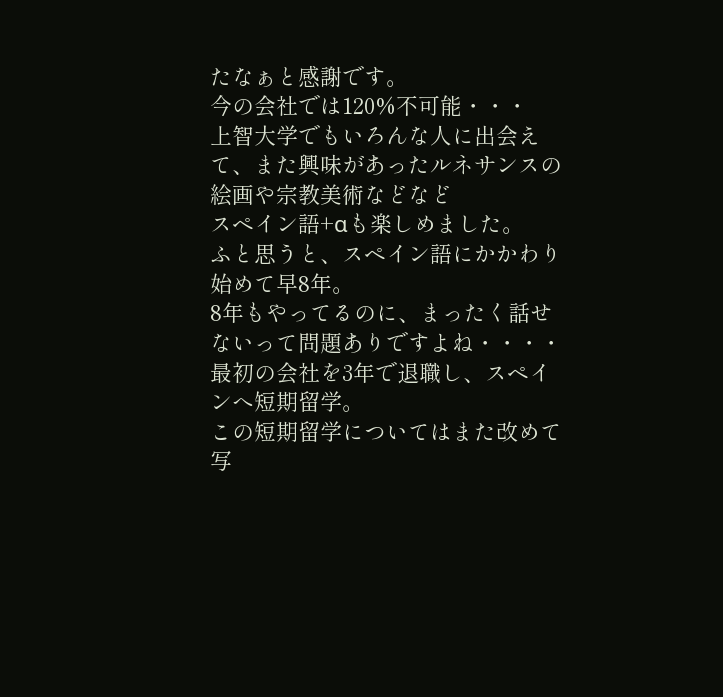たなぁと感謝です。
今の会社では120%不可能・・・
上智大学でもいろんな人に出会えて、また興味があったルネサンスの絵画や宗教美術などなど
スペイン語+αも楽しめました。
ふと思うと、スペイン語にかかわり始めて早8年。
8年もやってるのに、まったく話せないって問題ありですよね・・・・
最初の会社を3年で退職し、スペインへ短期留学。
この短期留学についてはまた改めて写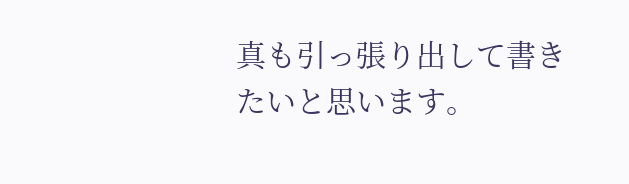真も引っ張り出して書きたいと思います。